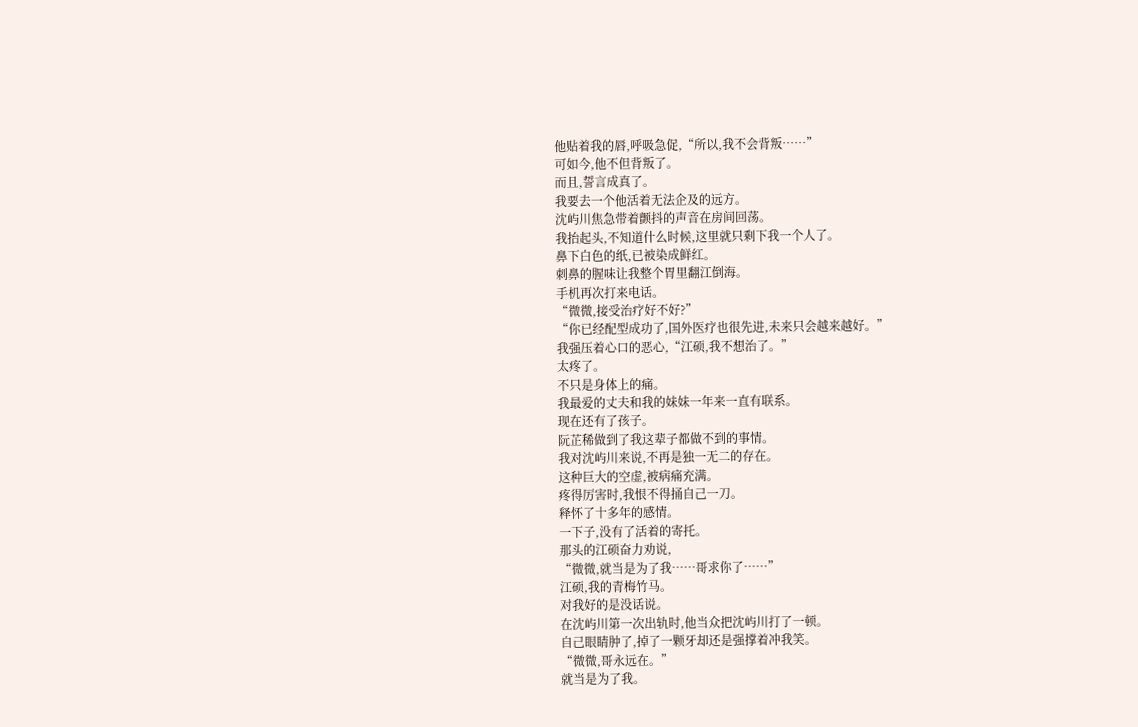他贴着我的唇,呼吸急促,“所以,我不会背叛……”
可如今,他不但背叛了。
而且,誓言成真了。
我要去一个他活着无法企及的远方。
沈屿川焦急带着颤抖的声音在房间回荡。
我抬起头,不知道什么时候,这里就只剩下我一个人了。
鼻下白色的纸,已被染成鲜红。
刺鼻的腥味让我整个胃里翻江倒海。
手机再次打来电话。
“微微,接受治疗好不好?”
“你已经配型成功了,国外医疗也很先进,未来只会越来越好。”
我强压着心口的恶心,“江硕,我不想治了。”
太疼了。
不只是身体上的痛。
我最爱的丈夫和我的妹妹一年来一直有联系。
现在还有了孩子。
阮芷稀做到了我这辈子都做不到的事情。
我对沈屿川来说,不再是独一无二的存在。
这种巨大的空虚,被病痛充满。
疼得厉害时,我恨不得捅自己一刀。
释怀了十多年的感情。
一下子,没有了活着的寄托。
那头的江硕奋力劝说,
“微微,就当是为了我……哥求你了……”
江硕,我的青梅竹马。
对我好的是没话说。
在沈屿川第一次出轨时,他当众把沈屿川打了一顿。
自己眼睛肿了,掉了一颗牙却还是强撑着冲我笑。
“微微,哥永远在。”
就当是为了我。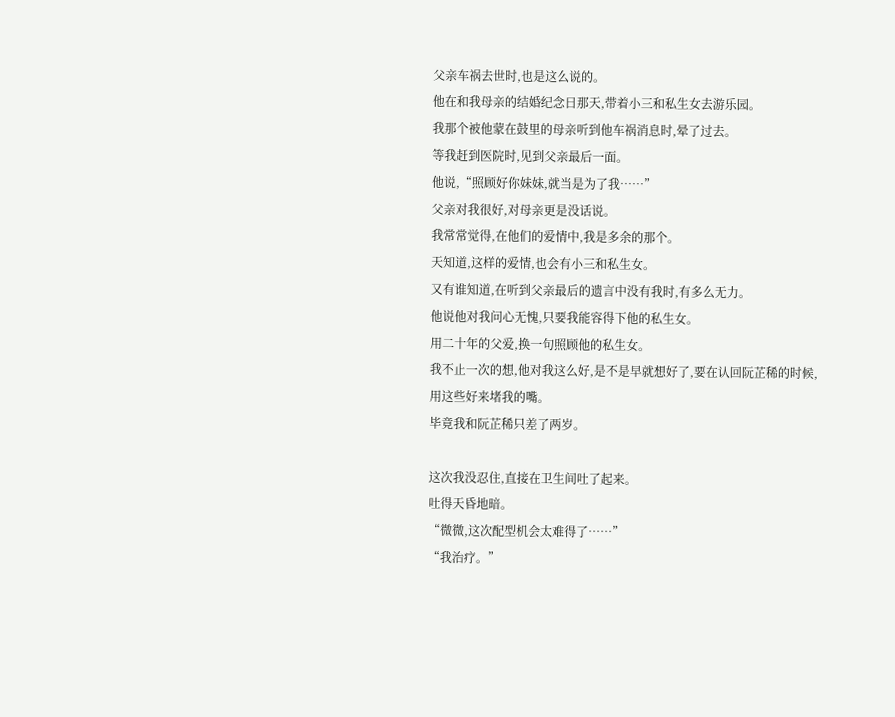父亲车祸去世时,也是这么说的。
他在和我母亲的结婚纪念日那天,带着小三和私生女去游乐园。
我那个被他蒙在鼓里的母亲听到他车祸消息时,晕了过去。
等我赶到医院时,见到父亲最后一面。
他说,“照顾好你妹妹,就当是为了我……”
父亲对我很好,对母亲更是没话说。
我常常觉得,在他们的爱情中,我是多余的那个。
天知道,这样的爱情,也会有小三和私生女。
又有谁知道,在听到父亲最后的遗言中没有我时,有多么无力。
他说他对我问心无愧,只要我能容得下他的私生女。
用二十年的父爱,换一句照顾他的私生女。
我不止一次的想,他对我这么好,是不是早就想好了,要在认回阮芷稀的时候,用这些好来堵我的嘴。
毕竟我和阮芷稀只差了两岁。

这次我没忍住,直接在卫生间吐了起来。
吐得天昏地暗。
“微微,这次配型机会太难得了……”
“我治疗。”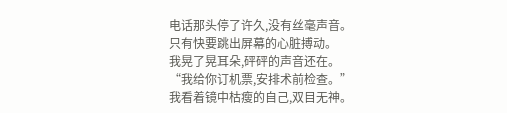电话那头停了许久,没有丝毫声音。
只有快要跳出屏幕的心脏搏动。
我晃了晃耳朵,砰砰的声音还在。
“我给你订机票,安排术前检查。”
我看着镜中枯瘦的自己,双目无神。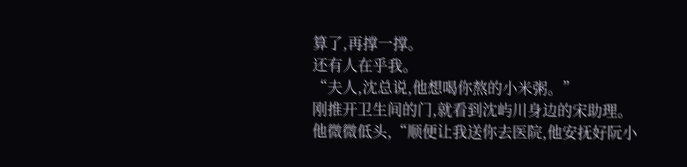算了,再撑一撑。
还有人在乎我。
“夫人,沈总说,他想喝你熬的小米粥。”
刚推开卫生间的门,就看到沈屿川身边的宋助理。
他微微低头,“顺便让我送你去医院,他安抚好阮小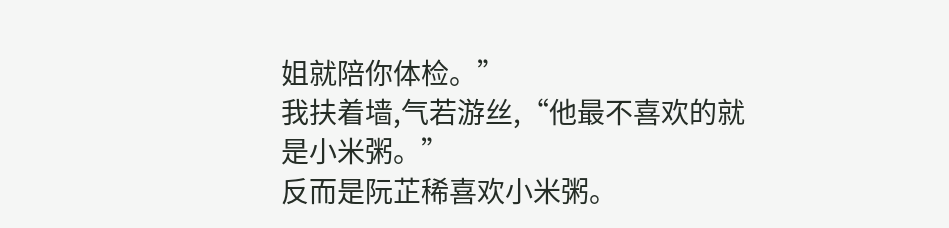姐就陪你体检。”
我扶着墙,气若游丝,“他最不喜欢的就是小米粥。”
反而是阮芷稀喜欢小米粥。